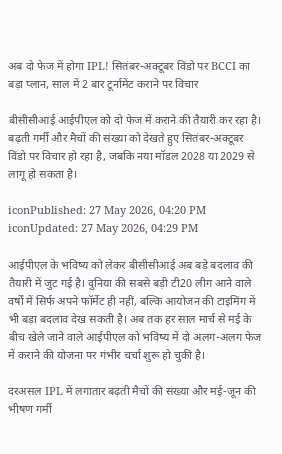अब दो फेज में होगा IPL! सितंबर-अक्टूबर विंडो पर BCCI का बड़ा प्लान, साल में 2 बार टूर्नामेंट कराने पर विचार

बीसीसीआई आईपीएल को दो फेज में कराने की तैयारी कर रहा है। बढ़ती गर्मी और मैचों की संख्या को देखते हुए सितंबर-अक्टूबर विंडो पर विचार हो रहा है, जबकि नया मॉडल 2028 या 2029 से लागू हो सकता है।

iconPublished: 27 May 2026, 04:20 PM
iconUpdated: 27 May 2026, 04:29 PM

आईपीएल के भविष्य को लेकर बीसीसीआई अब बड़े बदलाव की तैयारी में जुट गई है। दुनिया की सबसे बड़ी टी20 लीग आने वाले वर्षों में सिर्फ अपने फॉर्मेट ही नहीं, बल्कि आयोजन की टाइमिंग में भी बड़ा बदलाव देख सकती है। अब तक हर साल मार्च से मई के बीच खेले जाने वाले आईपीएल को भविष्य में दो अलग-अलग फेज में कराने की योजना पर गंभीर चर्चा शुरू हो चुकी है।

दरअसल IPL में लगातार बढ़ती मैचों की संख्या और मई-जून की भीषण गर्मी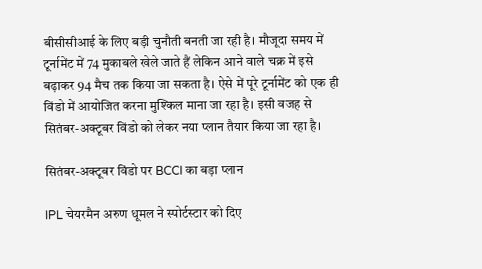बीसीसीआई के लिए बड़ी चुनौती बनती जा रही है। मौजूदा समय में टूर्नामेंट में 74 मुकाबले खेले जाते हैं लेकिन आने वाले चक्र में इसे बढ़ाकर 94 मैच तक किया जा सकता है। ऐसे में पूरे टूर्नामेंट को एक ही विंडो में आयोजित करना मुश्किल माना जा रहा है। इसी वजह से सितंबर-अक्टूबर विंडो को लेकर नया प्लान तैयार किया जा रहा है।

सितंबर-अक्टूबर विंडो पर BCCI का बड़ा प्लान

IPL चेयरमैन अरुण धूमल ने स्पोर्टस्टार को दिए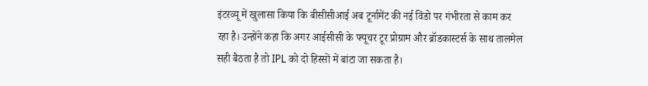इंटरव्यू में खुलासा किया कि बीसीसीआई अब टूर्नामेंट की नई विंडो पर गंभीरता से काम कर रहा है। उन्होंने कहा कि अगर आईसीसी के फ्यूचर टूर प्रोग्राम और ब्रॉडकास्टर्स के साथ तालमेल सही बैठता है तो IPL को दो हिस्सों में बांटा जा सकता है।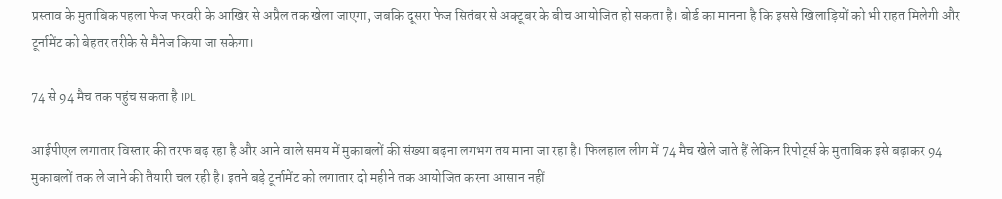प्रस्ताव के मुताबिक पहला फेज फरवरी के आखिर से अप्रैल तक खेला जाएगा, जबकि दूसरा फेज सितंबर से अक्टूबर के बीच आयोजित हो सकता है। बोर्ड का मानना है कि इससे खिलाड़ियों को भी राहत मिलेगी और टूर्नामेंट को बेहतर तरीके से मैनेज किया जा सकेगा।

74 से 94 मैच तक पहुंच सकता है IPL

आईपीएल लगातार विस्तार की तरफ बढ़ रहा है और आने वाले समय में मुकाबलों की संख्या बढ़ना लगभग तय माना जा रहा है। फिलहाल लीग में 74 मैच खेले जाते हैं लेकिन रिपोर्ट्स के मुताबिक इसे बढ़ाकर 94 मुकाबलों तक ले जाने की तैयारी चल रही है। इतने बड़े टूर्नामेंट को लगातार दो महीने तक आयोजित करना आसान नहीं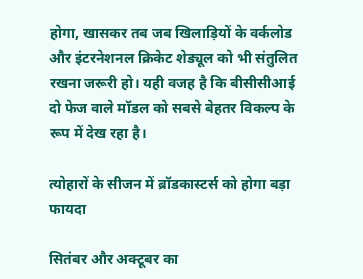होगा, खासकर तब जब खिलाड़ियों के वर्कलोड और इंटरनेशनल क्रिकेट शेड्यूल को भी संतुलित रखना जरूरी हो। यही वजह है कि बीसीसीआई दो फेज वाले मॉडल को सबसे बेहतर विकल्प के रूप में देख रहा है।

त्योहारों के सीजन में ब्रॉडकास्टर्स को होगा बड़ा फायदा

सितंबर और अक्टूबर का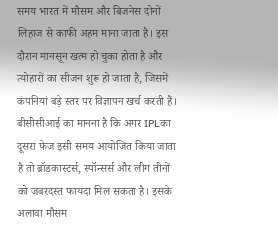समय भारत में मौसम और बिजनेस दोनों लिहाज से काफी अहम माना जाता है। इस दौरान मानसून खत्म हो चुका होता है और त्योहारों का सीजन शुरू हो जाता है, जिसमें कंपनियां बड़े स्तर पर विज्ञापन खर्च करती हैं। बीसीसीआई का मानना है कि अगर IPLका दूसरा फेज इसी समय आयोजित किया जाता है तो ब्रॉडकास्टर्स, स्पॉन्सर्स और लीग तीनों को जबरदस्त फायदा मिल सकता है। इसके अलावा मौसम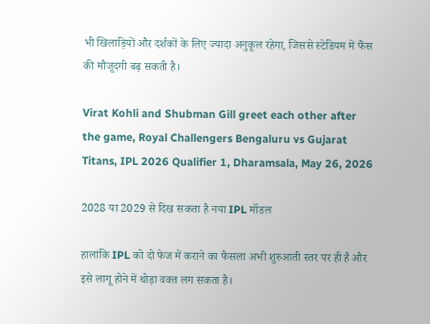भी खिलाड़ियों और दर्शकों के लिए ज्यादा अनुकूल रहेगा, जिससे स्टेडियम में फैंस की मौजूदगी बढ़ सकती है।

Virat Kohli and Shubman Gill greet each other after the game, Royal Challengers Bengaluru vs Gujarat Titans, IPL 2026 Qualifier 1, Dharamsala, May 26, 2026

2028 या 2029 से दिख सकता है नया IPL मॉडल

हालांकि IPL को दो फेज में कराने का फैसला अभी शुरुआती स्तर पर ही है और इसे लागू होने में थोड़ा वक्त लग सकता है।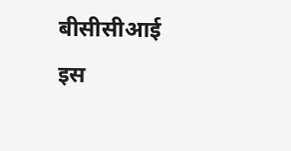बीसीसीआई इस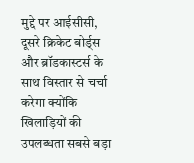मुद्दे पर आईसीसी, दूसरे क्रिकेट बोर्ड्स और ब्रॉडकास्टर्स के साथ विस्तार से चर्चा करेगा क्योंकि खिलाड़ियों की उपलब्धता सबसे बड़ा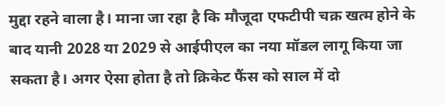मुद्दा रहने वाला है। माना जा रहा है कि मौजूदा एफटीपी चक्र खत्म होने के बाद यानी 2028 या 2029 से आईपीएल का नया मॉडल लागू किया जा सकता है। अगर ऐसा होता है तो क्रिकेट फैंस को साल में दो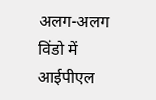अलग-अलग विंडो में आईपीएल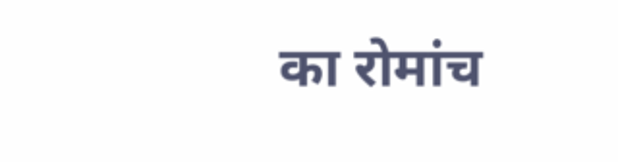का रोमांच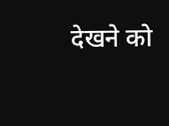देखने को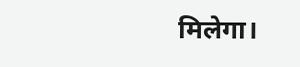मिलेगा।